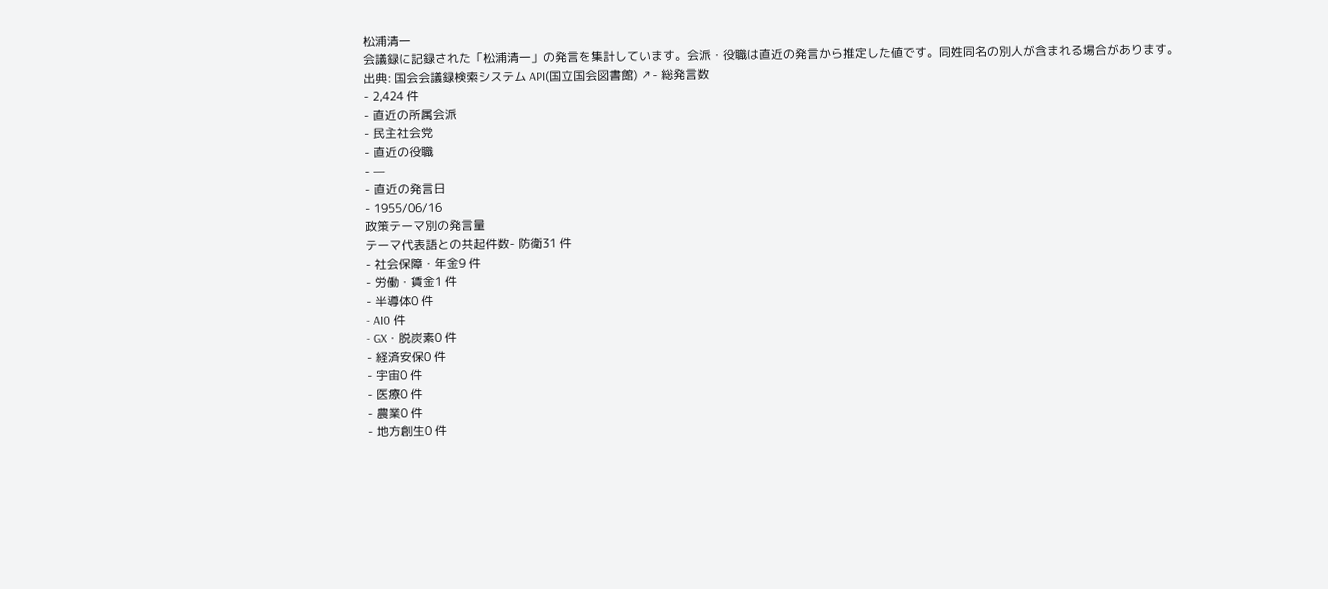松浦清一
会議録に記録された「松浦清一」の発言を集計しています。会派・役職は直近の発言から推定した値です。同姓同名の別人が含まれる場合があります。
出典: 国会会議録検索システム API(国立国会図書館) ↗- 総発言数
- 2,424 件
- 直近の所属会派
- 民主社会党
- 直近の役職
- —
- 直近の発言日
- 1955/06/16
政策テーマ別の発言量
テーマ代表語との共起件数- 防衛31 件
- 社会保障・年金9 件
- 労働・賃金1 件
- 半導体0 件
- AI0 件
- GX・脱炭素0 件
- 経済安保0 件
- 宇宙0 件
- 医療0 件
- 農業0 件
- 地方創生0 件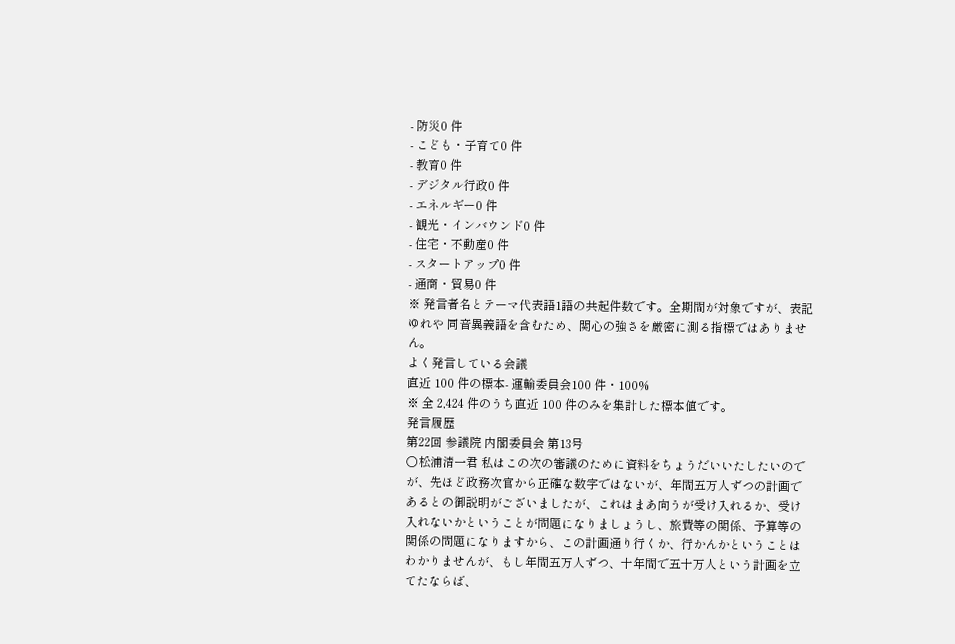- 防災0 件
- こども・子育て0 件
- 教育0 件
- デジタル行政0 件
- エネルギー0 件
- 観光・インバウンド0 件
- 住宅・不動産0 件
- スタートアップ0 件
- 通商・貿易0 件
※ 発言者名とテーマ代表語1語の共起件数です。全期間が対象ですが、表記ゆれや 同音異義語を含むため、関心の強さを厳密に測る指標ではありません。
よく発言している会議
直近 100 件の標本- 運輸委員会100 件・100%
※ 全 2,424 件のうち直近 100 件のみを集計した標本値です。
発言履歴
第22回 参議院 内閣委員会 第13号
○松浦清一君 私はこの次の審議のために資料をちょうだいいたしたいのでが、先ほど政務次官から正確な数字ではないが、年間五万人ずつの計画であるとの御説明がございましたが、これはまあ向うが受け入れるか、受け入れないかということが問題になりましょうし、旅費等の関係、予算等の関係の問題になりますから、この計画通り行くか、行かんかということはわかりませんが、もし年間五万人ずつ、十年間で五十万人という計画を立てたならば、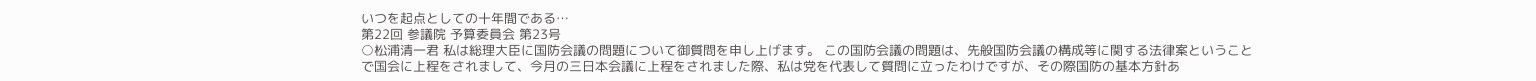いつを起点としての十年間である…
第22回 参議院 予算委員会 第23号
○松浦清一君 私は総理大臣に国防会議の問題について御質問を申し上げます。 この国防会議の問題は、先般国防会議の構成等に関する法律案ということで国会に上程をされまして、今月の三日本会議に上程をされました際、私は党を代表して質問に立ったわけですが、その際国防の基本方針あ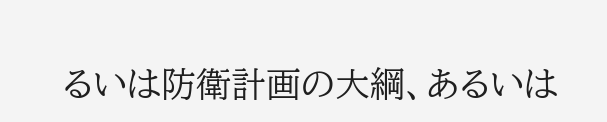るいは防衛計画の大綱、あるいは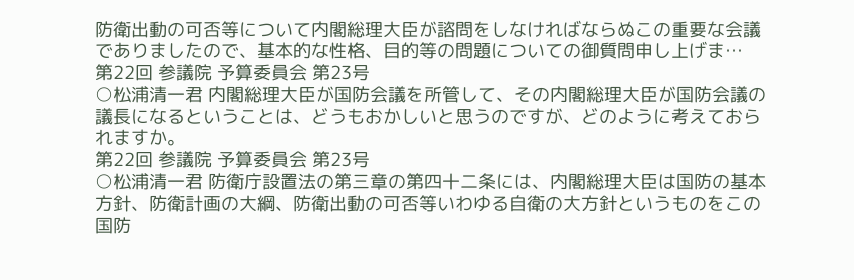防衛出動の可否等について内閣総理大臣が諮問をしなければならぬこの重要な会議でありましたので、基本的な性格、目的等の問題についての御質問申し上げま…
第22回 参議院 予算委員会 第23号
○松浦清一君 内閣総理大臣が国防会議を所管して、その内閣総理大臣が国防会議の議長になるということは、どうもおかしいと思うのですが、どのように考えておられますか。
第22回 参議院 予算委員会 第23号
○松浦清一君 防衛庁設置法の第三章の第四十二条には、内閣総理大臣は国防の基本方針、防衛計画の大綱、防衛出動の可否等いわゆる自衛の大方針というものをこの国防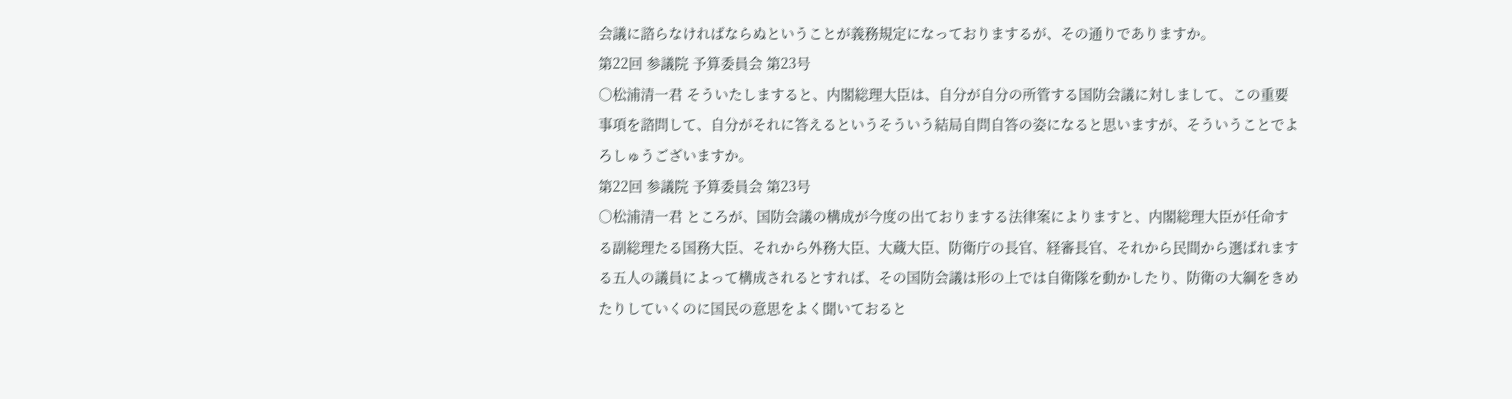会議に諮らなければならぬということが義務規定になっておりまするが、その通りでありますか。
第22回 参議院 予算委員会 第23号
○松浦清一君 そういたしますると、内閣総理大臣は、自分が自分の所管する国防会議に対しまして、この重要事項を諮問して、自分がそれに答えるというそういう結局自問自答の姿になると思いますが、そういうことでよろしゅうございますか。
第22回 参議院 予算委員会 第23号
○松浦清一君 ところが、国防会議の構成が今度の出ておりまする法律案によりますと、内閣総理大臣が任命する副総理たる国務大臣、それから外務大臣、大蔵大臣、防衛庁の長官、経審長官、それから民間から選ばれまする五人の議員によって構成されるとすれば、その国防会議は形の上では自衛隊を動かしたり、防衛の大綱をきめたりしていくのに国民の意思をよく聞いておると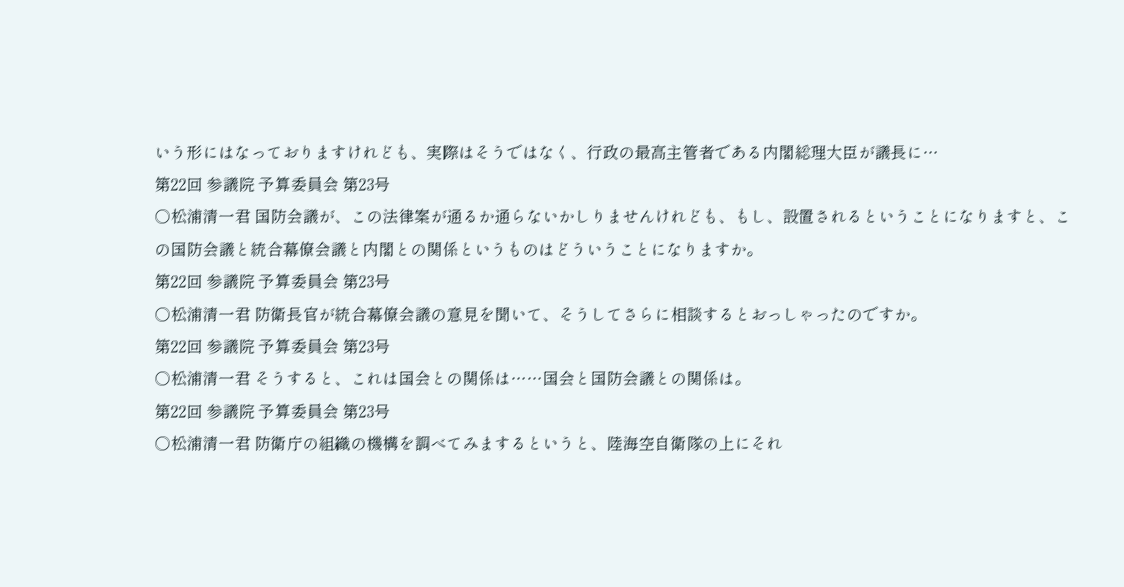いう形にはなっておりますけれども、実際はそうではなく、行政の最高主管者である内閣総理大臣が議長に…
第22回 参議院 予算委員会 第23号
○松浦清一君 国防会議が、この法律案が通るか通らないかしりませんけれども、もし、設置されるということになりますと、この国防会議と統合幕僚会議と内閣との関係というものはどういうことになりますか。
第22回 参議院 予算委員会 第23号
○松浦清一君 防衛長官が統合幕僚会議の意見を聞いて、そうしてさらに相談するとおっしゃったのですか。
第22回 参議院 予算委員会 第23号
○松浦清一君 そうすると、これは国会との関係は……国会と国防会議との関係は。
第22回 参議院 予算委員会 第23号
○松浦清一君 防衛庁の組織の機構を調べてみまするというと、陸海空自衛隊の上にそれ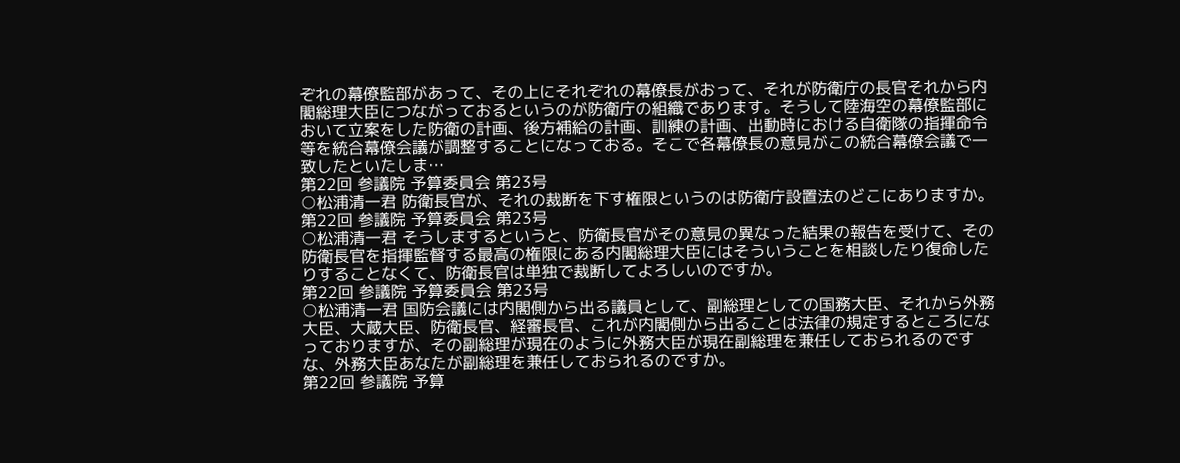ぞれの幕僚監部があって、その上にそれぞれの幕僚長がおって、それが防衛庁の長官それから内閣総理大臣につながっておるというのが防衛庁の組織であります。そうして陸海空の幕僚監部において立案をした防衛の計画、後方補給の計画、訓練の計画、出動時における自衛隊の指揮命令等を統合幕僚会議が調整することになっておる。そこで各幕僚長の意見がこの統合幕僚会議で一致したといたしま…
第22回 参議院 予算委員会 第23号
○松浦清一君 防衛長官が、それの裁断を下す権限というのは防衛庁設置法のどこにありますか。
第22回 参議院 予算委員会 第23号
○松浦清一君 そうしまするというと、防衛長官がその意見の異なった結果の報告を受けて、その防衛長官を指揮監督する最高の権限にある内閣総理大臣にはそういうことを相談したり復命したりすることなくて、防衛長官は単独で裁断してよろしいのですか。
第22回 参議院 予算委員会 第23号
○松浦清一君 国防会議には内閣側から出る議員として、副総理としての国務大臣、それから外務大臣、大蔵大臣、防衛長官、経審長官、これが内閣側から出ることは法律の規定するところになっておりますが、その副総理が現在のように外務大臣が現在副総理を兼任しておられるのですな、外務大臣あなたが副総理を兼任しておられるのですか。
第22回 参議院 予算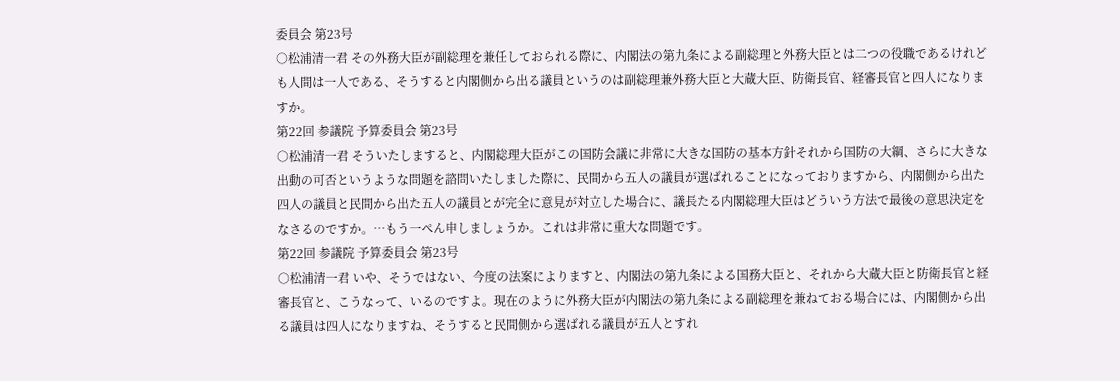委員会 第23号
○松浦清一君 その外務大臣が副総理を兼任しておられる際に、内閣法の第九条による副総理と外務大臣とは二つの役職であるけれども人間は一人である、そうすると内閣側から出る議員というのは副総理兼外務大臣と大蔵大臣、防衛長官、経審長官と四人になりますか。
第22回 参議院 予算委員会 第23号
○松浦清一君 そういたしますると、内閣総理大臣がこの国防会議に非常に大きな国防の基本方針それから国防の大綱、さらに大きな出動の可否というような問題を諮問いたしました際に、民間から五人の議員が選ばれることになっておりますから、内閣側から出た四人の議員と民間から出た五人の議員とが完全に意見が対立した場合に、議長たる内閣総理大臣はどういう方法で最後の意思決定をなさるのですか。…もう一ぺん申しましょうか。これは非常に重大な問題です。
第22回 参議院 予算委員会 第23号
○松浦清一君 いや、そうではない、今度の法案によりますと、内閣法の第九条による国務大臣と、それから大蔵大臣と防衛長官と経審長官と、こうなって、いるのですよ。現在のように外務大臣が内閣法の第九条による副総理を兼ねておる場合には、内閣側から出る議員は四人になりますね、そうすると民間側から選ばれる議員が五人とすれ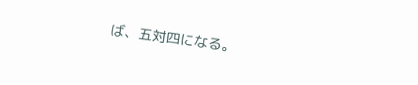ば、五対四になる。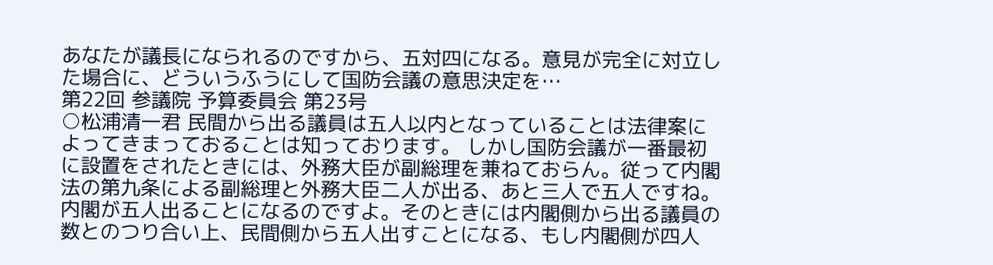あなたが議長になられるのですから、五対四になる。意見が完全に対立した場合に、どういうふうにして国防会議の意思決定を…
第22回 参議院 予算委員会 第23号
○松浦清一君 民間から出る議員は五人以内となっていることは法律案によってきまっておることは知っております。 しかし国防会議が一番最初に設置をされたときには、外務大臣が副総理を兼ねておらん。従って内閣法の第九条による副総理と外務大臣二人が出る、あと三人で五人ですね。内閣が五人出ることになるのですよ。そのときには内閣側から出る議員の数とのつり合い上、民間側から五人出すことになる、もし内閣側が四人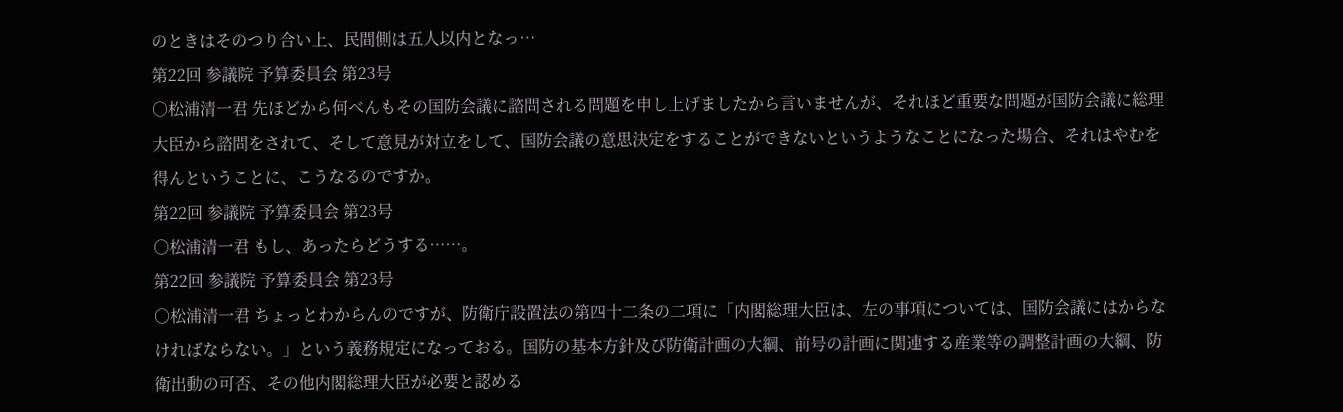のときはそのつり合い上、民間側は五人以内となっ…
第22回 参議院 予算委員会 第23号
○松浦清一君 先ほどから何べんもその国防会議に諮問される問題を申し上げましたから言いませんが、それほど重要な問題が国防会議に総理大臣から諮問をされて、そして意見が対立をして、国防会議の意思決定をすることができないというようなことになった場合、それはやむを得んということに、こうなるのですか。
第22回 参議院 予算委員会 第23号
○松浦清一君 もし、あったらどうする……。
第22回 参議院 予算委員会 第23号
○松浦清一君 ちょっとわからんのですが、防衛庁設置法の第四十二条の二項に「内閣総理大臣は、左の事項については、国防会議にはからなければならない。」という義務規定になっておる。国防の基本方針及び防衛計画の大綱、前号の計画に関連する産業等の調整計画の大綱、防衛出動の可否、その他内閣総理大臣が必要と認める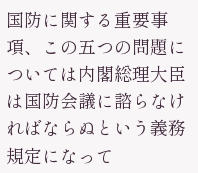国防に関する重要事項、この五つの問題については内閣総理大臣は国防会議に諮らなければならぬという義務規定になって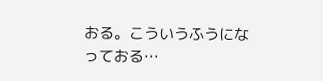おる。こういうふうになっておる…